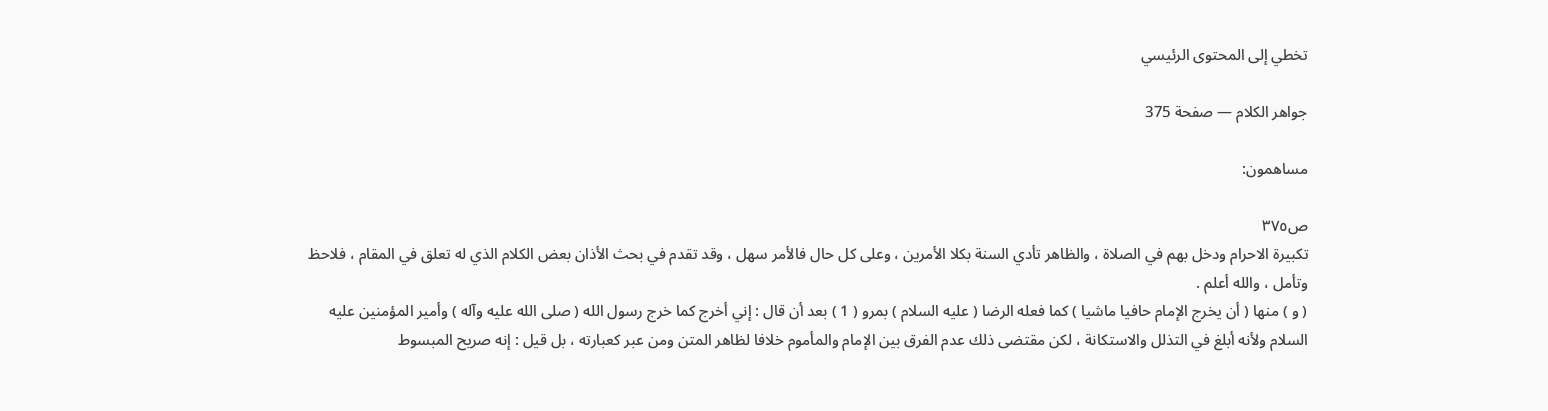تخطي إلى المحتوى الرئيسي

جواهر الكلام — صفحة 375

مساهمون:

ص٣٧٥
تكبيرة الاحرام ودخل بهم في الصلاة ، والظاهر تأدي السنة بكلا الأمرين ، وعلى كل حال فالأمر سهل ، وقد تقدم في بحث الأذان بعض الكلام الذي له تعلق في المقام ، فلاحظ وتأمل ، والله أعلم .
( و ) منها ( أن يخرج الإمام حافيا ماشيا ) كما فعله الرضا ( عليه السلام ) بمرو ( 1 ) بعد أن قال : إني أخرج كما خرج رسول الله ( صلى الله عليه وآله ) وأمير المؤمنين عليه السلام ولأنه أبلغ في التذلل والاستكانة ، لكن مقتضى ذلك عدم الفرق بين الإمام والمأموم خلافا لظاهر المتن ومن عبر كعبارته ، بل قيل : إنه صريح المبسوط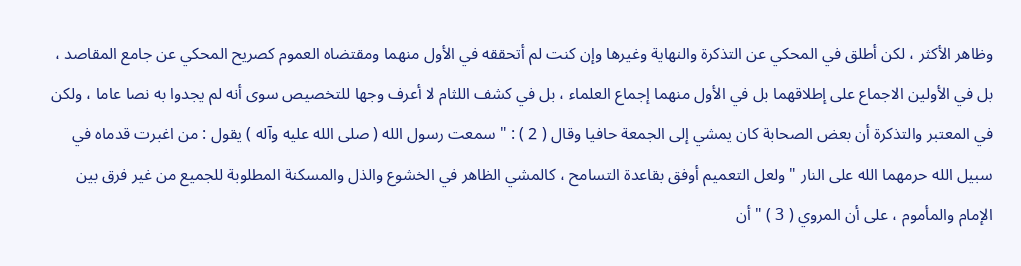وظاهر الأكثر ، لكن أطلق في المحكي عن التذكرة والنهاية وغيرها وإن كنت لم أتحققه في الأول منهما ومقتضاه العموم كصريح المحكي عن جامع المقاصد ، بل في الأولين الاجماع على إطلاقهما بل في الأول منهما إجماع العلماء ، بل في كشف اللثام لا أعرف وجها للتخصيص سوى أنه لم يجدوا به نصا عاما ، ولكن في المعتبر والتذكرة أن بعض الصحابة كان يمشي إلى الجمعة حافيا وقال ( 2 ) : " سمعت رسول الله ( صلى الله عليه وآله ) يقول : من اغبرت قدماه في سبيل الله حرمهما الله على النار " ولعل التعميم أوفق بقاعدة التسامح ، كالمشي الظاهر في الخشوع والذل والمسكنة المطلوبة للجميع من غير فرق بين الإمام والمأموم ، على أن المروي ( 3 ) " أن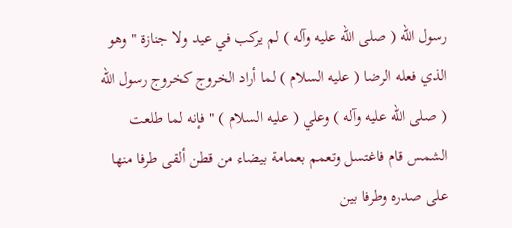رسول الله ( صلى الله عليه وآله ) لم يركب في عيد ولا جنازة " وهو الذي فعله الرضا ( عليه السلام ) لما أراد الخروج كخروج رسول الله ( صلى الله عليه وآله ) وعلي ( عليه السلام ) " فإنه لما طلعت الشمس قام فاغتسل وتعمم بعمامة بيضاء من قطن ألقى طرفا منها على صدره وطرفا بين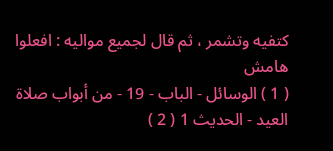كتفيه وتشمر ، ثم قال لجميع مواليه : افعلوا
هامش
( 1 ) الوسائل - الباب - 19 - من أبواب صلاة العيد - الحديث 1 ( 2 )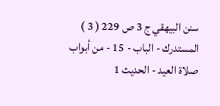سنن البيهقي ج 3 ص 229 ( 3 ) المستدرك - الباب - 15 - من أبواب صلاة العيد - الحديث 1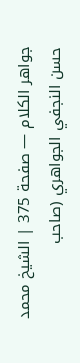جواهر الكلام — صفحة 375 | الشيخ محمد حسن النجفي الجواهري (صاحب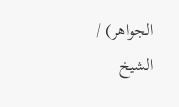الجواهر) / الشيخ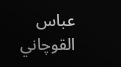عباس القوچاني